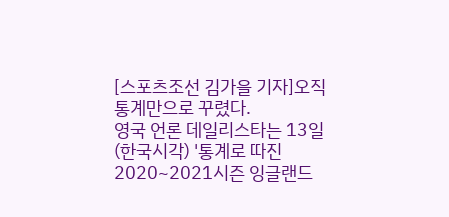[스포츠조선 김가을 기자]오직 통계만으로 꾸렸다.
영국 언론 데일리스타는 13일(한국시각) '통계로 따진 2020~2021시즌 잉글랜드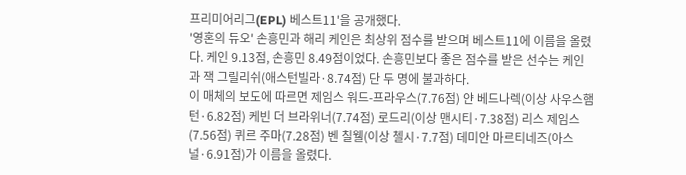프리미어리그(EPL) 베스트11'을 공개했다.
'영혼의 듀오' 손흥민과 해리 케인은 최상위 점수를 받으며 베스트11에 이름을 올렸다. 케인 9.13점, 손흥민 8.49점이었다. 손흥민보다 좋은 점수를 받은 선수는 케인과 잭 그릴리쉬(애스턴빌라·8.74점) 단 두 명에 불과하다.
이 매체의 보도에 따르면 제임스 워드-프라우스(7.76점) 얀 베드나렉(이상 사우스햄턴·6.82점) 케빈 더 브라위너(7.74점) 로드리(이상 맨시티·7.38점) 리스 제임스(7.56점) 퀴르 주마(7.28점) 벤 칠웰(이상 첼시·7.7점) 데미안 마르티네즈(아스널·6.91점)가 이름을 올렸다.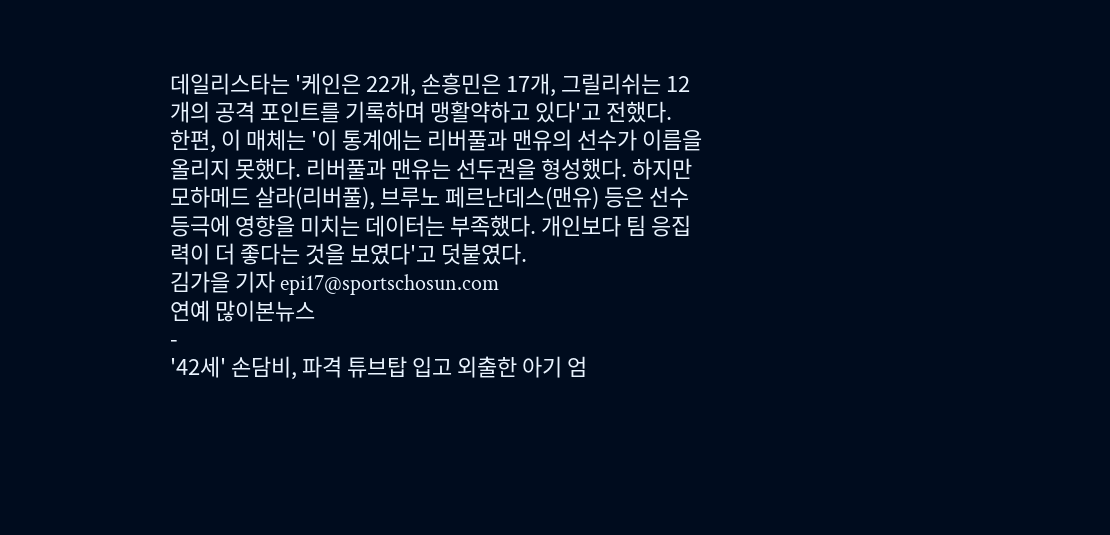데일리스타는 '케인은 22개, 손흥민은 17개, 그릴리쉬는 12개의 공격 포인트를 기록하며 맹활약하고 있다'고 전했다.
한편, 이 매체는 '이 통계에는 리버풀과 맨유의 선수가 이름을 올리지 못했다. 리버풀과 맨유는 선두권을 형성했다. 하지만 모하메드 살라(리버풀), 브루노 페르난데스(맨유) 등은 선수 등극에 영향을 미치는 데이터는 부족했다. 개인보다 팀 응집력이 더 좋다는 것을 보였다'고 덧붙였다.
김가을 기자 epi17@sportschosun.com
연예 많이본뉴스
-
'42세' 손담비, 파격 튜브탑 입고 외출한 아기 엄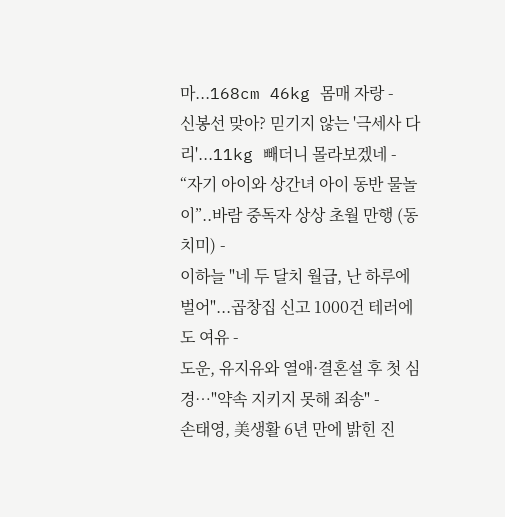마...168cm 46kg 몸매 자랑 -
신봉선 맞아? 믿기지 않는 '극세사 다리'...11kg 빼더니 몰라보겠네 -
“자기 아이와 상간녀 아이 동반 물놀이”..바람 중독자 상상 초월 만행 (동치미) -
이하늘 "네 두 달치 월급, 난 하루에 벌어"...곱창집 신고 1000건 테러에도 여유 -
도운, 유지유와 열애·결혼설 후 첫 심경…"약속 지키지 못해 죄송" -
손태영, 美생활 6년 만에 밝힌 진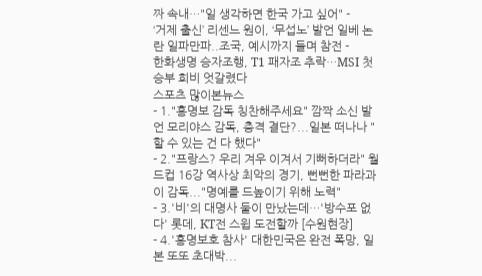짜 속내…"일 생각하면 한국 가고 싶어" -
‘거제 출신’ 리센느 원이, ‘무섭노’ 발언 일베 논란 일파만파..조국, 예시까지 들며 참전 -
한화생명 승자조행, T1 패자조 추락…MSI 첫 승부 희비 엇갈렸다
스포츠 많이본뉴스
- 1."홍명보 감독 칭찬해주세요" 깜짝 소신 발언 모리야스 감독, 충격 결단?...일본 떠나나 "할 수 있는 건 다 했다"
- 2."프랑스? 우리 겨우 이겨서 기뻐하더라" 월드컵 16강 역사상 최악의 경기, 뻔뻔한 파라과이 감독..."명예를 드높이기 위해 노력"
- 3.'비'의 대명사 둘이 만났는데…'방수포 없다' 롯데, KT전 스윕 도전할까 [수원현장]
- 4.'홍명보호 참사' 대한민국은 완전 폭망, 일본 또또 초대박...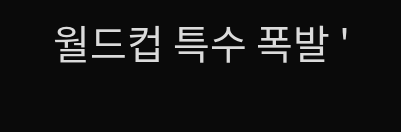월드컵 특수 폭발 '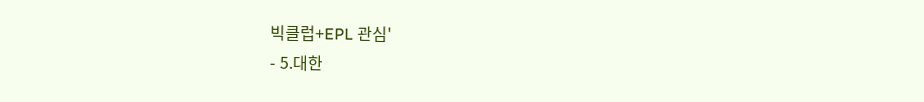빅클럽+EPL 관심'
- 5.대한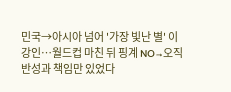민국→아시아 넘어 '가장 빛난 별' 이강인…월드컵 마친 뒤 핑계 NO→오직 반성과 책임만 있었다